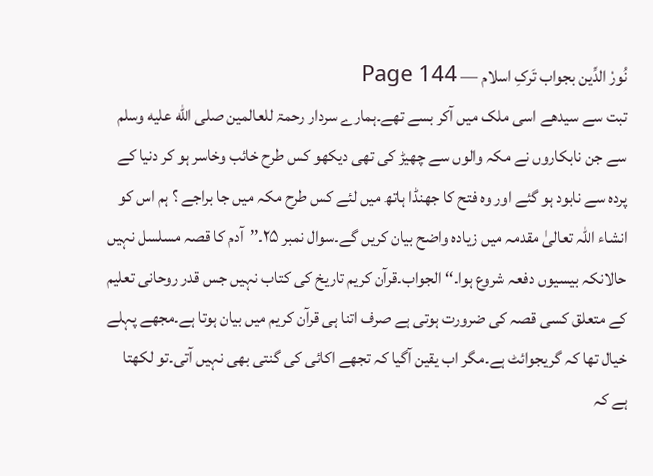نُورْ الدِّین بجواب تَرکِ اسلام — Page 144
تبت سے سیدھے اسی ملک میں آکر بسے تھے۔ہمارے سردار رحمۃ للعالمین صلى الله عليه وسلم سے جن نابکاروں نے مکہ والوں سے چھیڑ کی تھی دیکھو کس طرح خائب وخاسر ہو کر دنیا کے پردہ سے نابود ہو گئے اور وہ فتح کا جھنڈا ہاتھ میں لئے کس طرح مکہ میں جا براجے ؟ ہم اس کو انشاء اللہ تعالیٰ مقدمہ میں زیادہ واضح بیان کریں گے۔سوال نمبر ۲۵۔’’آدم کا قصہ مسلسل نہیں حالانکہ بیسیوں دفعہ شروع ہوا۔‘‘ الجواب۔قرآن کریم تاریخ کی کتاب نہیں جس قدر روحانی تعلیم کے متعلق کسی قصہ کی ضرورت ہوتی ہے صرف اتنا ہی قرآن کریم میں بیان ہوتا ہے۔مجھے پہلے خیال تھا کہ گریجوائٹ ہے۔مگر اب یقین آگیا کہ تجھے اکائی کی گنتی بھی نہیں آتی۔تو لکھتا ہے کہ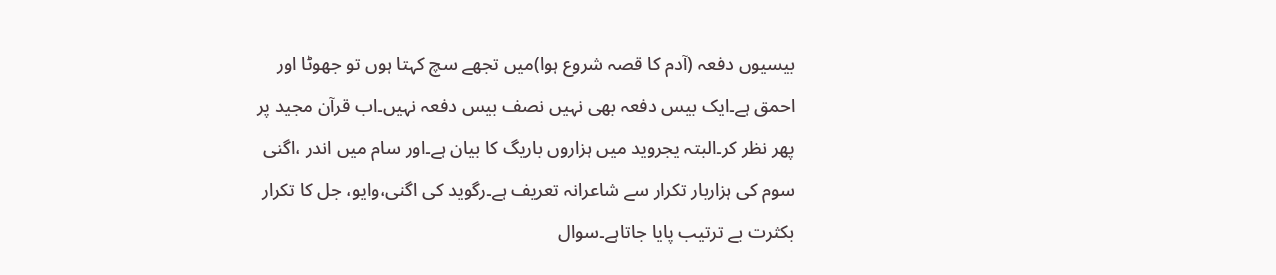بیسیوں دفعہ (آدم کا قصہ شروع ہوا)میں تجھے سچ کہتا ہوں تو جھوٹا اور احمق ہے۔ایک بیس دفعہ بھی نہیں نصف بیس دفعہ نہیں۔اب قرآن مجید پر پھر نظر کر۔البتہ یجروید میں ہزاروں باریگ کا بیان ہے۔اور سام میں اندر ،اگنی سوم کی ہزاربار تکرار سے شاعرانہ تعریف ہے۔رگوید کی اگنی،وایو، جل کا تکرار بکثرت بے ترتیب پایا جاتاہے۔سوال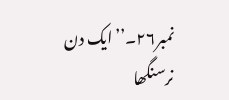نمبر۲۶۔’’ایک دن نرسنگھا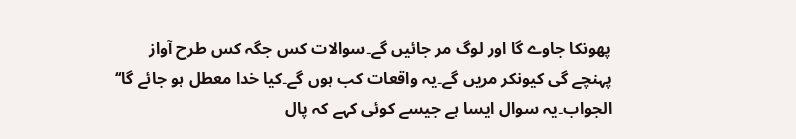پھونکا جاوے گا اور لوگ مر جائیں گے۔سوالات کس جگہ کس طرح آواز پہنچے گی کیونکر مریں گے۔یہ واقعات کب ہوں گے۔کیا خدا معطل ہو جائے گا‘‘ الجواب۔یہ سوال ایسا ہے جیسے کوئی کہے کہ پال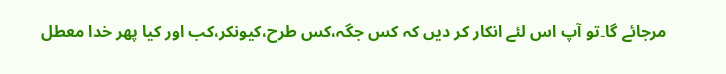مرجائے گا۔تو آپ اس لئے انکار کر دیں کہ کس جگہ،کس طرح،کیونکر،کب اور کیا پھر خدا معطل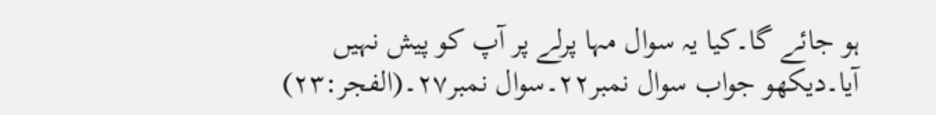ہو جائے گا۔کیا یہ سوال مہا پرلے پر آپ کو پیش نہیں آیا۔دیکھو جواب سوال نمبر۲۲۔سوال نمبر۲۷۔(الفجر:۲۳)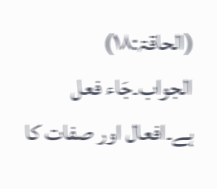(الحاقۃ:۱۸) الجواب۔جَاء فعل ہے۔افعال اور صفات کا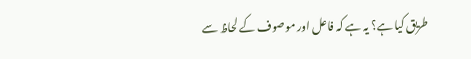طریق کیا ہے؟ یہ ہے کہ فاعل اور موصوف کے لحاظ سے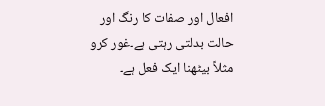افعال اور صفات کا رنگ اور حالت بدلتی رہتی ہے۔غور کرو مثلاً بیٹھنا ایک فعل ہے۔